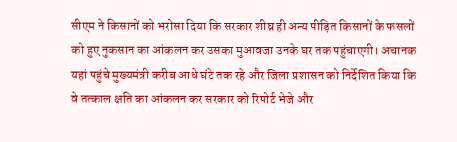सीएम ने किसानों को भरोसा दिया कि सरकार शीघ्र ही अन्य पीड़ित किसानों के फसलों को हुए नुकसान का आंकलन कर उसका मुआवजा उनके घर तक पहुंचाएगी। अचानक यहां पहुंचे मुख्यमंत्री करीब आधे घंटे तक रहे और जिला प्रशासन को निर्देशित किया कि वे तत्काल क्षति का आंकलन कर सरकार को रिपोर्ट भेजे और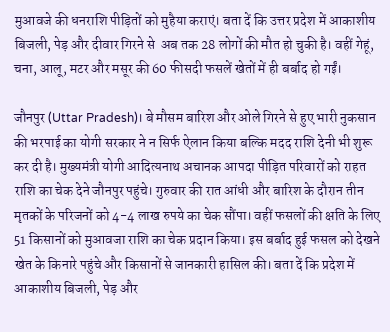मुआवजे की धनराशि पीड़ितों को मुहैया कराएं। बता दें कि उत्तर प्रदेश में आकाशीय बिजली, पेड़ और दीवार गिरने से  अब तक 28 लोगों की मौत हो चुकी है। वहीं गेहूं, चना, आलू, मटर और मसूर की 60 फीसदी फसलें खेतों में ही बर्बाद हो गईं।

जौनपुर (Uttar Pradesh)। बे मौसम बारिश और ओले गिरने से हुए भारी नुकसान की भरपाई का योगी सरकार ने न सिर्फ ऐलान किया बल्कि मदद राशि देनी भी शुरू कर दी है। मुख्यमंत्री योगी आदित्यनाथ अचानक आपदा पीड़ित परिवारों को राहत राशि का चेक देने जौनपुर पहुंचे। गुरुवार की रात आंधी और बारिश के दौरान तीन मृतकों के परिजनों को 4-4 लाख रुपये का चेक सौंपा। वहीं फसलों की क्षति के लिए 51 किसानों को मुआवजा राशि का चेक प्रदान किया। इस बर्बाद हुई फसल को देखने खेत के किनारे पहुंचे और किसानों से जानकारी हासिल की। बता दें कि प्रदेश में आकाशीय बिजली, पेड़ और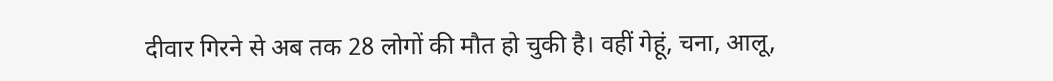दीवार गिरने से अब तक 28 लोगों की मौत हो चुकी है। वहीं गेहूं, चना, आलू,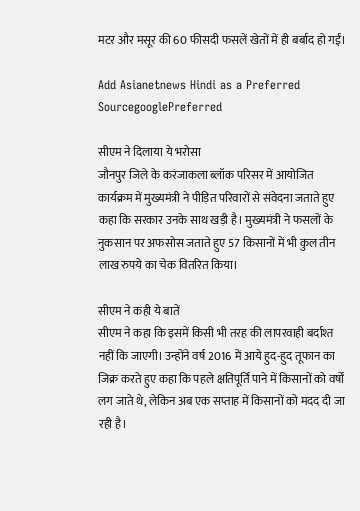मटर और मसूर की 60 फीसदी फसलें खेतों में ही बर्बाद हो गईं।

Add Asianetnews Hindi as a Preferred SourcegooglePreferred

सीएम ने दिलाया ये भरोसा
जौनपुर जिले के करंजाकला ब्लॉक परिसर में आयोजित कार्यक्रम में मुख्यमंत्री ने पीड़ित परिवारों से संवेदना जताते हुए कहा कि सरकार उनके साथ खड़ी है। मुख्यमंत्री ने फसलों के नुकसान पर अफसोस जताते हुए 57 किसानों में भी कुल तीन लाख रुपये का चेक वितरित किया।

सीएम ने कही ये बातें
सीएम ने कहा कि इसमें किसी भी तरह की लापरवाही बर्दाश्त नहीं कि जाएगी। उन्होंने वर्ष 2016 में आये हुद-हुद तूफान का जिक्र करते हुए कहा कि पहले क्षतिपूर्ति पाने में किसानों को वर्षों लग जाते थे, लेकिन अब एक सप्ताह में किसानों को मदद दी जा रही है।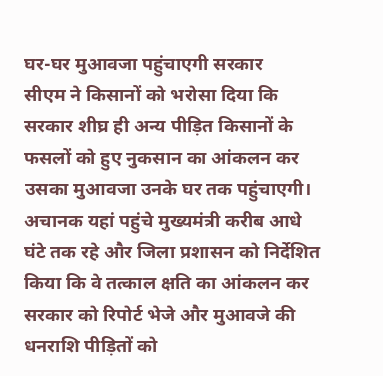घर-घर मुआवजा पहुंचाएगी सरकार
सीएम ने किसानों को भरोसा दिया कि सरकार शीघ्र ही अन्य पीड़ित किसानों के फसलों को हुए नुकसान का आंकलन कर उसका मुआवजा उनके घर तक पहुंचाएगी। अचानक यहां पहुंचे मुख्यमंत्री करीब आधे घंटे तक रहे और जिला प्रशासन को निर्देशित किया कि वे तत्काल क्षति का आंकलन कर सरकार को रिपोर्ट भेजे और मुआवजे की धनराशि पीड़ितों को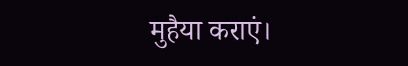मुहैया कराएं।